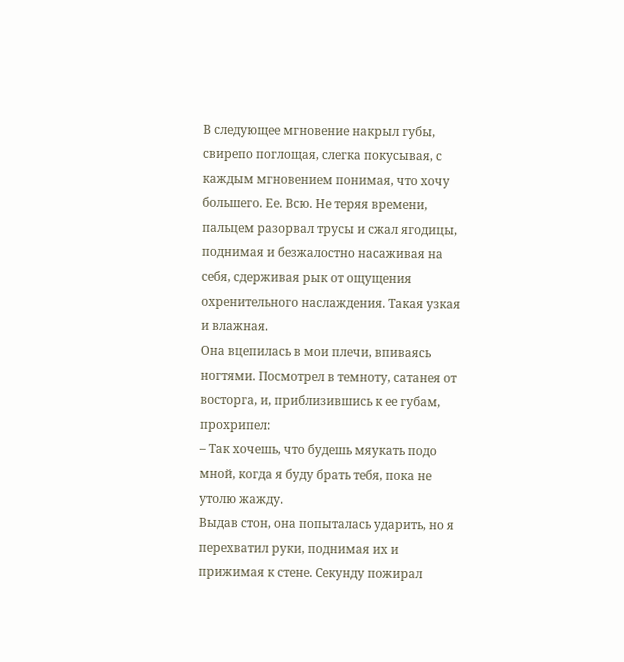В следующее мгновение накрыл губы, свирепо поглощая, слегка покусывая, с каждым мгновением понимая, что хочу большего. Ее. Всю. Не теряя времени, пальцем разорвал трусы и сжал ягодицы, поднимая и безжалостно насаживая на себя, сдерживая рык от ощущения охренительного наслаждения. Такая узкая и влажная.
Она вцепилась в мои плечи, впиваясь ногтями. Посмотрел в темноту, сатанея от восторга, и, приблизившись к ее губам, прохрипел:
– Так хочешь, что будешь мяукать подо мной, когда я буду брать тебя, пока не утолю жажду.
Выдав стон, она попыталась ударить, но я перехватил руки, поднимая их и прижимая к стене. Секунду пожирал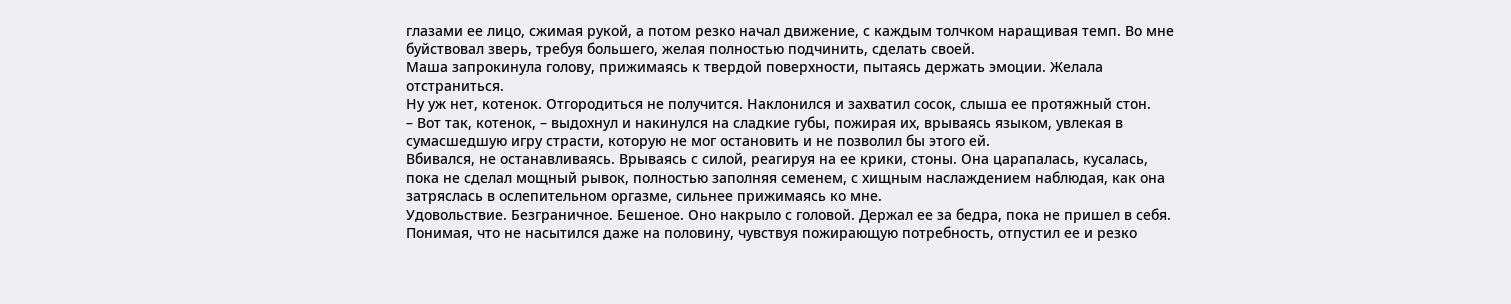глазами ее лицо, сжимая рукой, а потом резко начал движение, с каждым толчком наращивая темп. Во мне буйствовал зверь, требуя большего, желая полностью подчинить, сделать своей.
Маша запрокинула голову, прижимаясь к твердой поверхности, пытаясь держать эмоции. Желала отстраниться.
Ну уж нет, котенок. Отгородиться не получится. Наклонился и захватил сосок, слыша ее протяжный стон.
– Вот так, котенок, – выдохнул и накинулся на сладкие губы, пожирая их, врываясь языком, увлекая в сумасшедшую игру страсти, которую не мог остановить и не позволил бы этого ей.
Вбивался, не останавливаясь. Врываясь с силой, реагируя на ее крики, стоны. Она царапалась, кусалась, пока не сделал мощный рывок, полностью заполняя семенем, с хищным наслаждением наблюдая, как она затряслась в ослепительном оргазме, сильнее прижимаясь ко мне.
Удовольствие. Безграничное. Бешеное. Оно накрыло с головой. Держал ее за бедра, пока не пришел в себя. Понимая, что не насытился даже на половину, чувствуя пожирающую потребность, отпустил ее и резко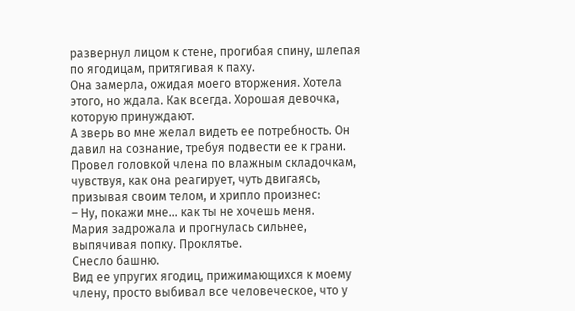развернул лицом к стене, прогибая спину, шлепая по ягодицам, притягивая к паху.
Она замерла, ожидая моего вторжения. Хотела этого, но ждала. Как всегда. Хорошая девочка, которую принуждают.
А зверь во мне желал видеть ее потребность. Он давил на сознание, требуя подвести ее к грани.
Провел головкой члена по влажным складочкам, чувствуя, как она реагирует, чуть двигаясь, призывая своим телом, и хрипло произнес:
– Ну, покажи мне… как ты не хочешь меня.
Мария задрожала и прогнулась сильнее, выпячивая попку. Проклятье.
Снесло башню.
Вид ее упругих ягодиц, прижимающихся к моему члену, просто выбивал все человеческое, что у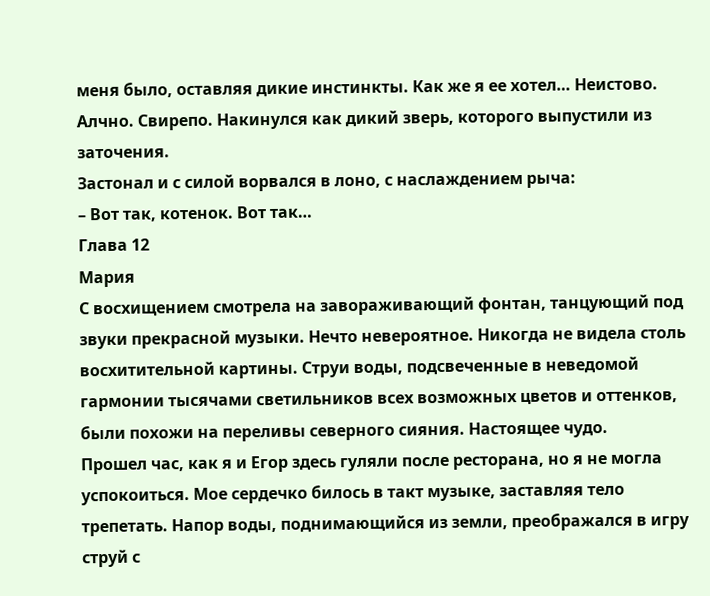меня было, оставляя дикие инстинкты. Как же я ее хотел… Неистово. Алчно. Свирепо. Накинулся как дикий зверь, которого выпустили из заточения.
Застонал и с силой ворвался в лоно, с наслаждением рыча:
– Вот так, котенок. Вот так…
Глава 12
Мария
С восхищением смотрела на завораживающий фонтан, танцующий под звуки прекрасной музыки. Нечто невероятное. Никогда не видела столь восхитительной картины. Струи воды, подсвеченные в неведомой гармонии тысячами светильников всех возможных цветов и оттенков, были похожи на переливы северного сияния. Настоящее чудо.
Прошел час, как я и Егор здесь гуляли после ресторана, но я не могла успокоиться. Мое сердечко билось в такт музыке, заставляя тело трепетать. Напор воды, поднимающийся из земли, преображался в игру струй с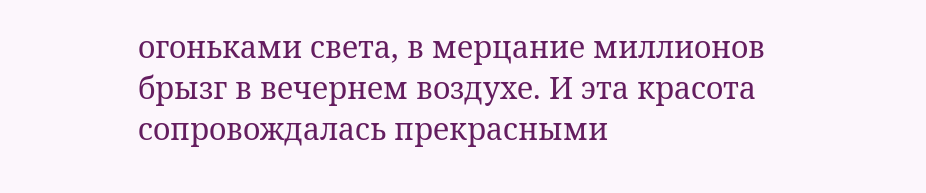огоньками света, в мерцание миллионов брызг в вечернем воздухе. И эта красота сопровождалась прекрасными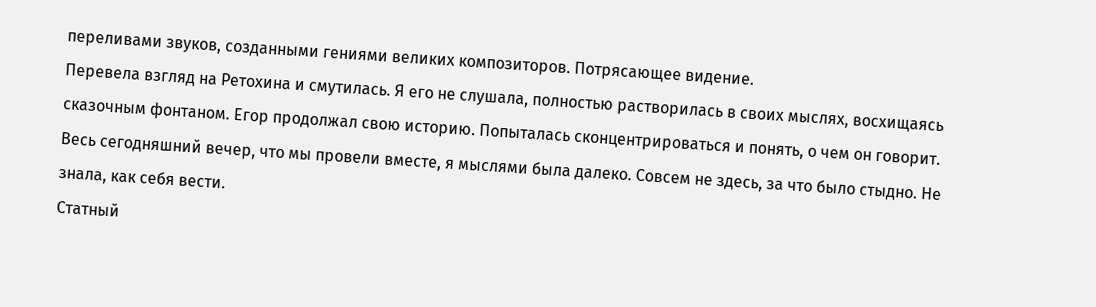переливами звуков, созданными гениями великих композиторов. Потрясающее видение.
Перевела взгляд на Ретохина и смутилась. Я его не слушала, полностью растворилась в своих мыслях, восхищаясь сказочным фонтаном. Егор продолжал свою историю. Попыталась сконцентрироваться и понять, о чем он говорит.
Весь сегодняшний вечер, что мы провели вместе, я мыслями была далеко. Совсем не здесь, за что было стыдно. Не знала, как себя вести.
Статный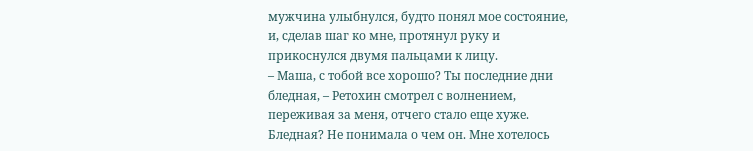мужчина улыбнулся, будто понял мое состояние, и, сделав шаг ко мне, протянул руку и прикоснулся двумя пальцами к лицу.
– Маша, с тобой все хорошо? Ты последние дни бледная, – Ретохин смотрел с волнением, переживая за меня, отчего стало еще хуже.
Бледная? Не понимала о чем он. Мне хотелось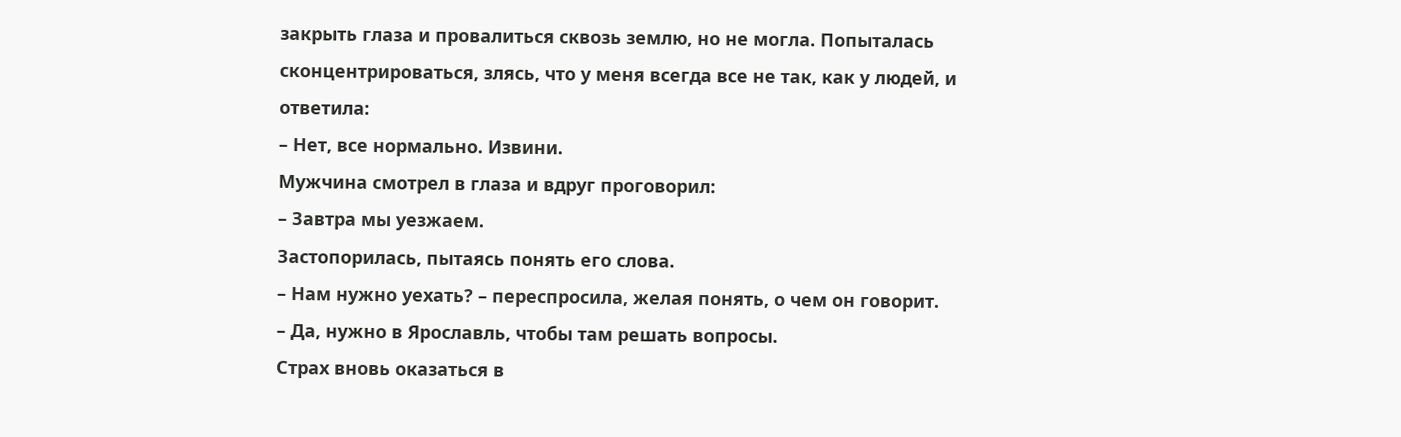закрыть глаза и провалиться сквозь землю, но не могла. Попыталась сконцентрироваться, злясь, что у меня всегда все не так, как у людей, и ответила:
– Нет, все нормально. Извини.
Мужчина смотрел в глаза и вдруг проговорил:
– Завтра мы уезжаем.
Застопорилась, пытаясь понять его слова.
– Нам нужно уехать? – переспросила, желая понять, о чем он говорит.
– Да, нужно в Ярославль, чтобы там решать вопросы.
Страх вновь оказаться в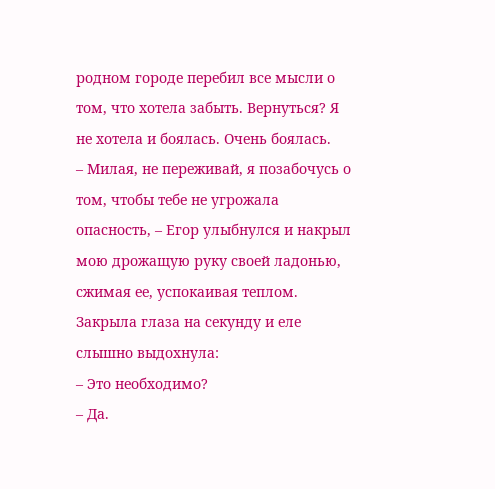родном городе перебил все мысли о том, что хотела забыть. Вернуться? Я не хотела и боялась. Очень боялась.
– Милая, не переживай, я позабочусь о том, чтобы тебе не угрожала опасность, – Егор улыбнулся и накрыл мою дрожащую руку своей ладонью, сжимая ее, успокаивая теплом.
Закрыла глаза на секунду и еле слышно выдохнула:
– Это необходимо?
– Да.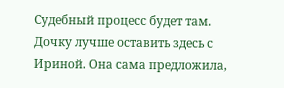Судебный процесс будет там. Дочку лучше оставить здесь с Ириной. Она сама предложила,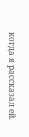когда я рассказал ей.